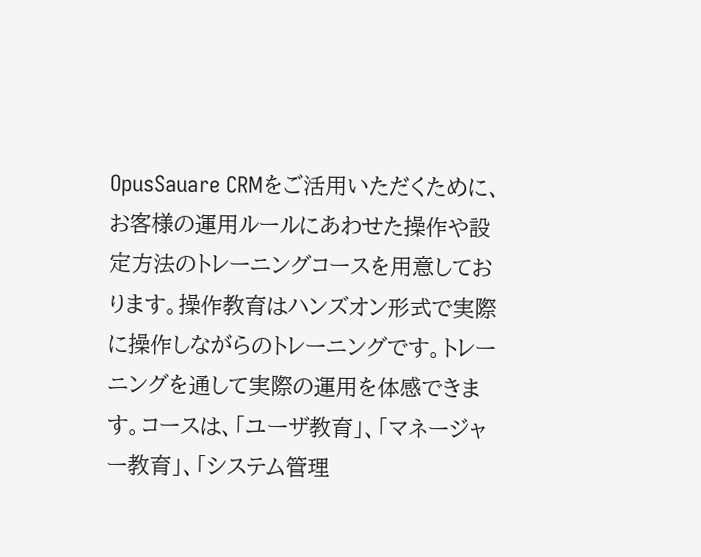OpusSauare CRMをご活用いただくために、お客様の運用ルールにあわせた操作や設定方法のトレーニングコースを用意しております。操作教育はハンズオン形式で実際に操作しながらのトレーニングです。トレーニングを通して実際の運用を体感できます。コースは、「ユーザ教育」、「マネージャー教育」、「システム管理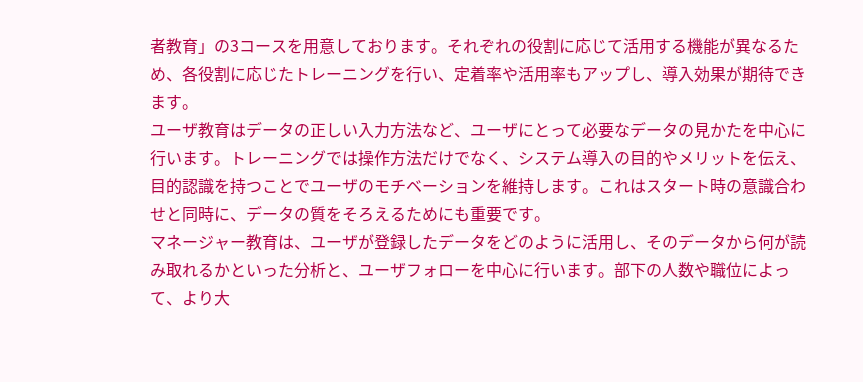者教育」の3コースを用意しております。それぞれの役割に応じて活用する機能が異なるため、各役割に応じたトレーニングを行い、定着率や活用率もアップし、導入効果が期待できます。
ユーザ教育はデータの正しい入力方法など、ユーザにとって必要なデータの見かたを中心に行います。トレーニングでは操作方法だけでなく、システム導入の目的やメリットを伝え、目的認識を持つことでユーザのモチベーションを維持します。これはスタート時の意識合わせと同時に、データの質をそろえるためにも重要です。
マネージャー教育は、ユーザが登録したデータをどのように活用し、そのデータから何が読み取れるかといった分析と、ユーザフォローを中心に行います。部下の人数や職位によって、より大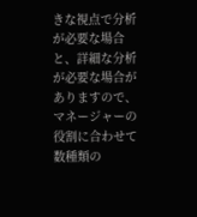きな視点で分析が必要な場合と、詳細な分析が必要な場合がありますので、マネージャーの役割に合わせて数種類の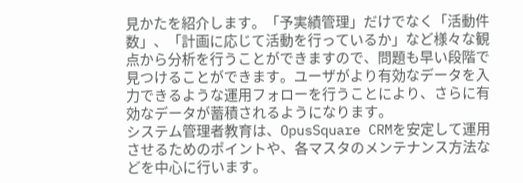見かたを紹介します。「予実績管理」だけでなく「活動件数」、「計画に応じて活動を行っているか」など様々な観点から分析を行うことができますので、問題も早い段階で見つけることができます。ユーザがより有効なデータを入力できるような運用フォローを行うことにより、さらに有効なデータが蓄積されるようになります。
システム管理者教育は、OpusSquare CRMを安定して運用させるためのポイントや、各マスタのメンテナンス方法などを中心に行います。